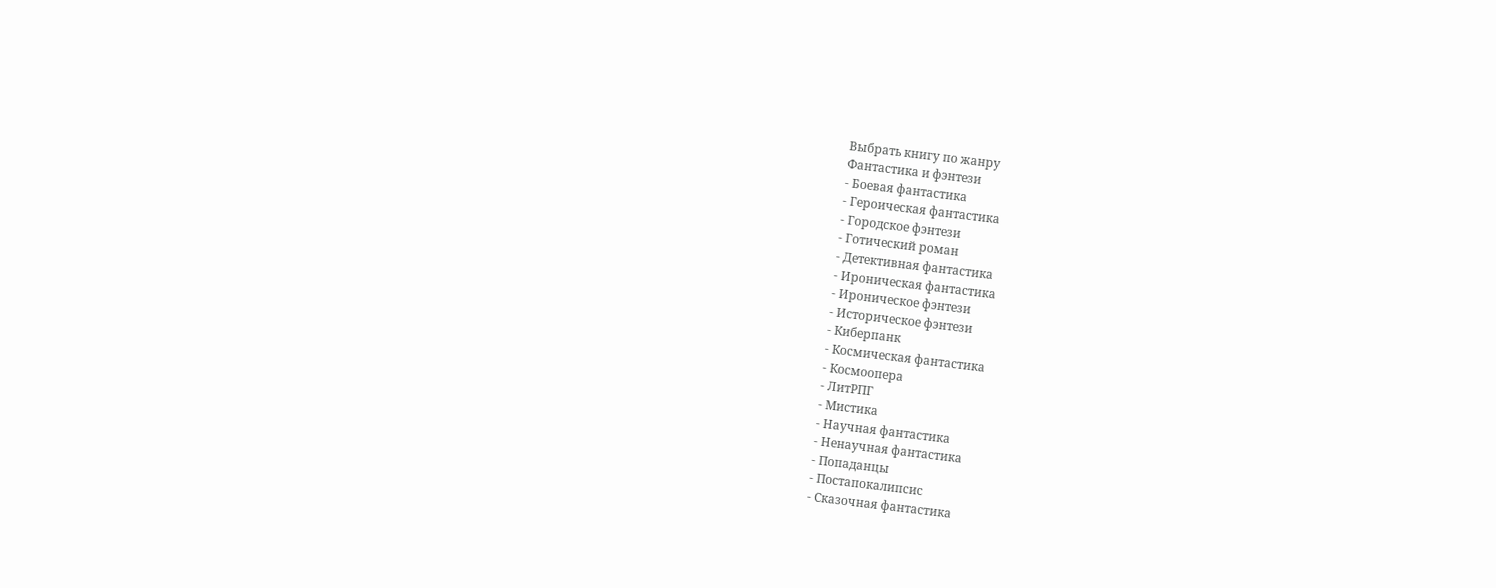Выбрать книгу по жанру
Фантастика и фэнтези
- Боевая фантастика
- Героическая фантастика
- Городское фэнтези
- Готический роман
- Детективная фантастика
- Ироническая фантастика
- Ироническое фэнтези
- Историческое фэнтези
- Киберпанк
- Космическая фантастика
- Космоопера
- ЛитРПГ
- Мистика
- Научная фантастика
- Ненаучная фантастика
- Попаданцы
- Постапокалипсис
- Сказочная фантастика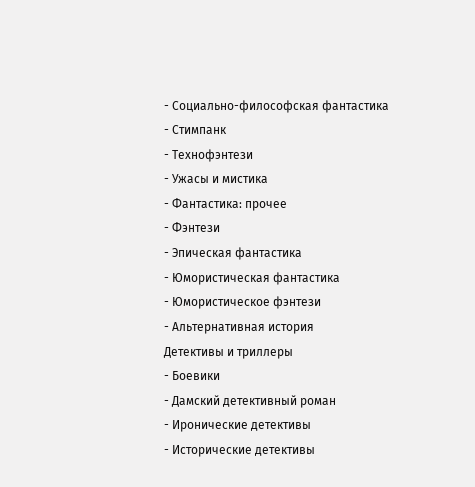- Социально-философская фантастика
- Стимпанк
- Технофэнтези
- Ужасы и мистика
- Фантастика: прочее
- Фэнтези
- Эпическая фантастика
- Юмористическая фантастика
- Юмористическое фэнтези
- Альтернативная история
Детективы и триллеры
- Боевики
- Дамский детективный роман
- Иронические детективы
- Исторические детективы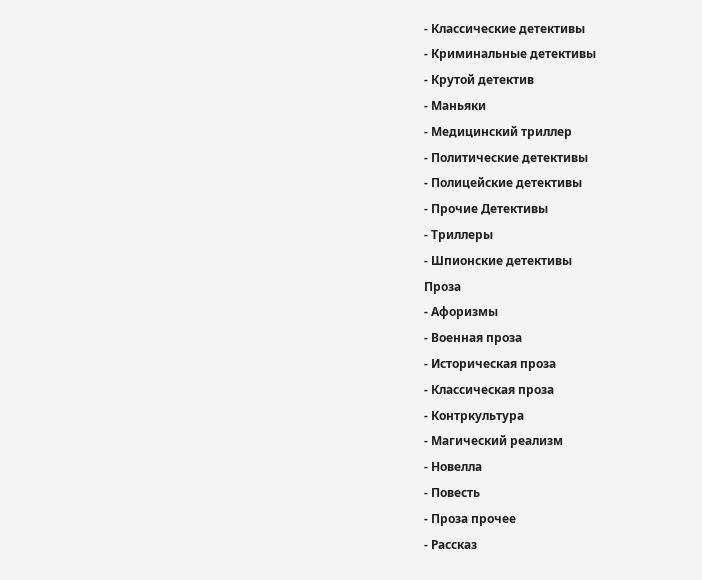- Классические детективы
- Криминальные детективы
- Крутой детектив
- Маньяки
- Медицинский триллер
- Политические детективы
- Полицейские детективы
- Прочие Детективы
- Триллеры
- Шпионские детективы
Проза
- Афоризмы
- Военная проза
- Историческая проза
- Классическая проза
- Контркультура
- Магический реализм
- Новелла
- Повесть
- Проза прочее
- Рассказ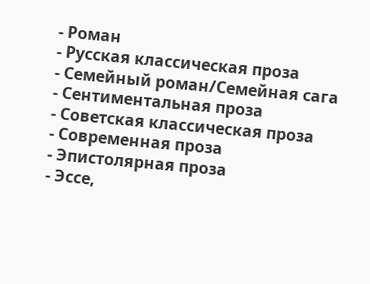- Роман
- Русская классическая проза
- Семейный роман/Семейная сага
- Сентиментальная проза
- Советская классическая проза
- Современная проза
- Эпистолярная проза
- Эссе,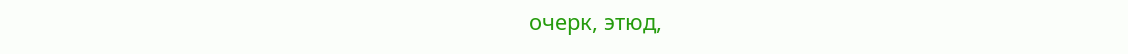очерк, этюд,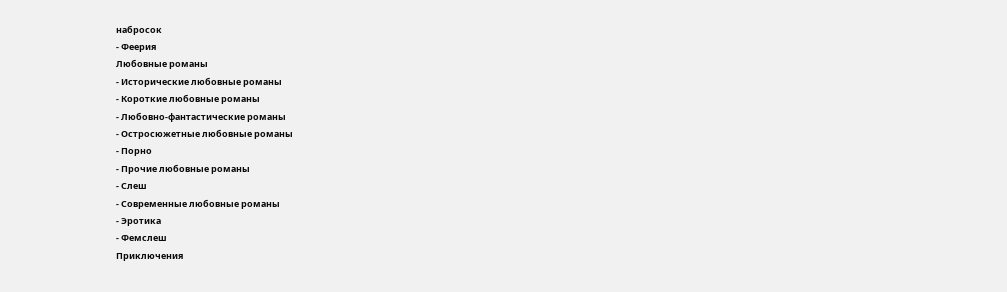набросок
- Феерия
Любовные романы
- Исторические любовные романы
- Короткие любовные романы
- Любовно-фантастические романы
- Остросюжетные любовные романы
- Порно
- Прочие любовные романы
- Слеш
- Современные любовные романы
- Эротика
- Фемслеш
Приключения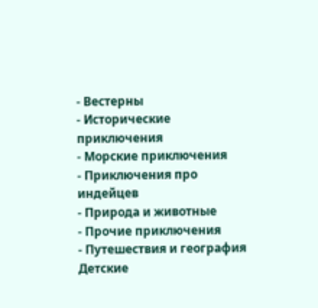- Вестерны
- Исторические приключения
- Морские приключения
- Приключения про индейцев
- Природа и животные
- Прочие приключения
- Путешествия и география
Детские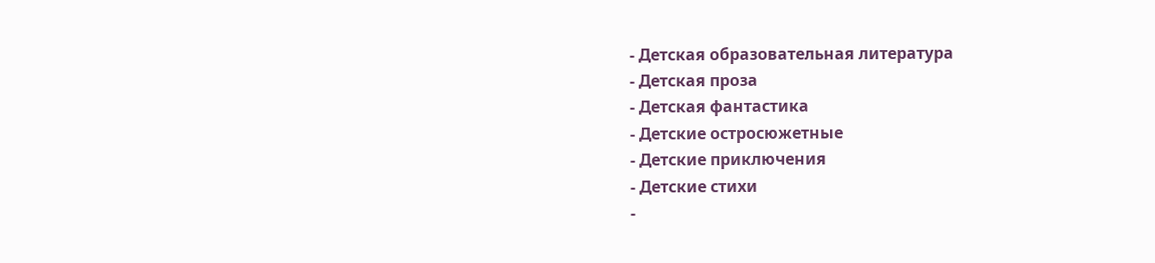- Детская образовательная литература
- Детская проза
- Детская фантастика
- Детские остросюжетные
- Детские приключения
- Детские стихи
-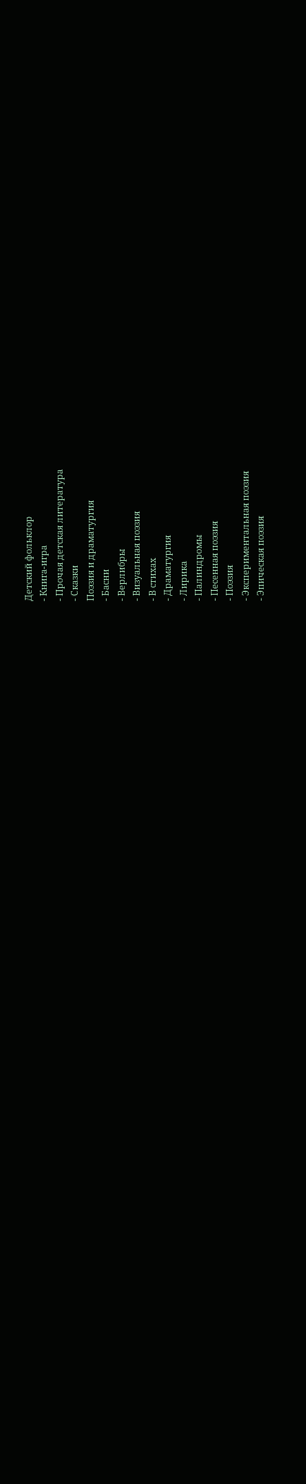Детский фольклор
- Книга-игра
- Прочая детская литература
- Сказки
Поэзия и драматургия
- Басни
- Верлибры
- Визуальная поэзия
- В стихах
- Драматургия
- Лирика
- Палиндромы
- Песенная поэзия
- Поэзия
- Экспериментальная поэзия
- Эпическая поэзия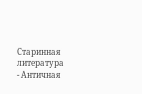Старинная литература
- Античная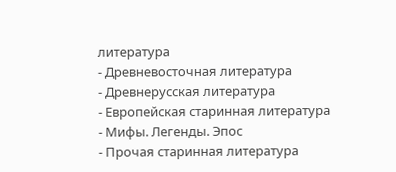литература
- Древневосточная литература
- Древнерусская литература
- Европейская старинная литература
- Мифы. Легенды. Эпос
- Прочая старинная литература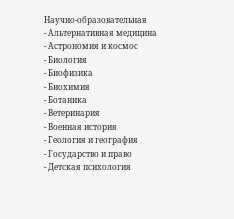Научно-образовательная
- Альтернативная медицина
- Астрономия и космос
- Биология
- Биофизика
- Биохимия
- Ботаника
- Ветеринария
- Военная история
- Геология и география
- Государство и право
- Детская психология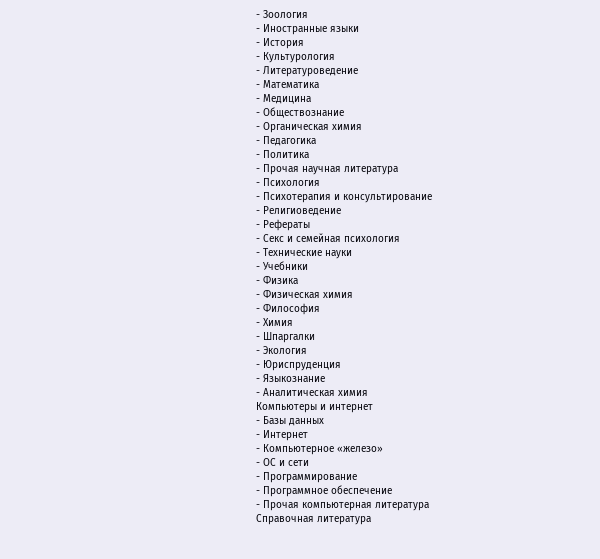- Зоология
- Иностранные языки
- История
- Культурология
- Литературоведение
- Математика
- Медицина
- Обществознание
- Органическая химия
- Педагогика
- Политика
- Прочая научная литература
- Психология
- Психотерапия и консультирование
- Религиоведение
- Рефераты
- Секс и семейная психология
- Технические науки
- Учебники
- Физика
- Физическая химия
- Философия
- Химия
- Шпаргалки
- Экология
- Юриспруденция
- Языкознание
- Аналитическая химия
Компьютеры и интернет
- Базы данных
- Интернет
- Компьютерное «железо»
- ОС и сети
- Программирование
- Программное обеспечение
- Прочая компьютерная литература
Справочная литература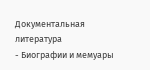Документальная литература
- Биографии и мемуары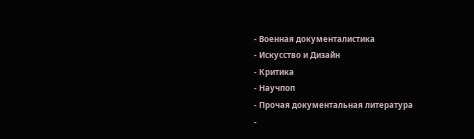- Военная документалистика
- Искусство и Дизайн
- Критика
- Научпоп
- Прочая документальная литература
-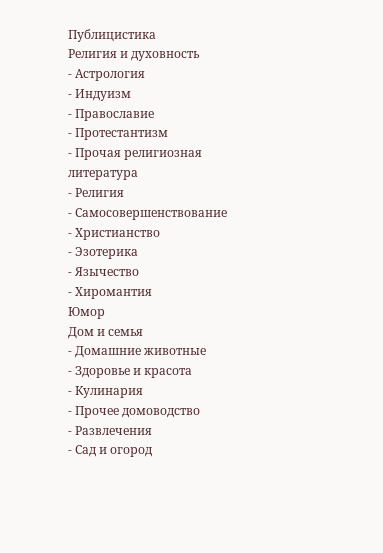Публицистика
Религия и духовность
- Астрология
- Индуизм
- Православие
- Протестантизм
- Прочая религиозная литература
- Религия
- Самосовершенствование
- Христианство
- Эзотерика
- Язычество
- Хиромантия
Юмор
Дом и семья
- Домашние животные
- Здоровье и красота
- Кулинария
- Прочее домоводство
- Развлечения
- Сад и огород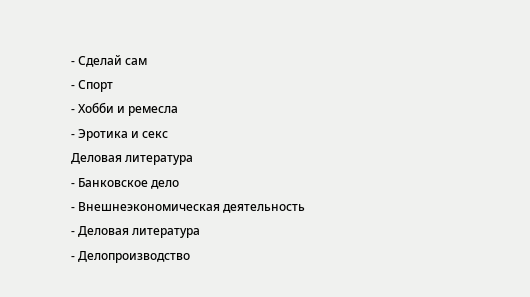- Сделай сам
- Спорт
- Хобби и ремесла
- Эротика и секс
Деловая литература
- Банковское дело
- Внешнеэкономическая деятельность
- Деловая литература
- Делопроизводство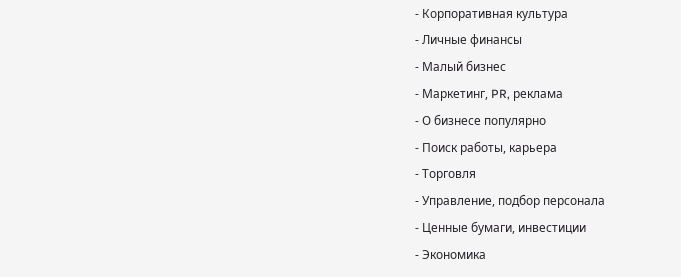- Корпоративная культура
- Личные финансы
- Малый бизнес
- Маркетинг, PR, реклама
- О бизнесе популярно
- Поиск работы, карьера
- Торговля
- Управление, подбор персонала
- Ценные бумаги, инвестиции
- Экономика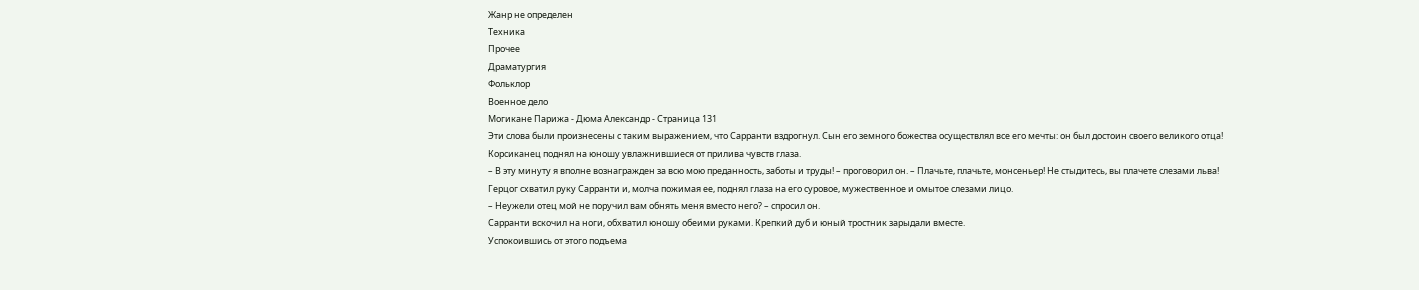Жанр не определен
Техника
Прочее
Драматургия
Фольклор
Военное дело
Могикане Парижа - Дюма Александр - Страница 131
Эти слова были произнесены с таким выражением, что Сарранти вздрогнул. Сын его земного божества осуществлял все его мечты: он был достоин своего великого отца!
Корсиканец поднял на юношу увлажнившиеся от прилива чувств глаза.
– В эту минуту я вполне вознагражден за всю мою преданность, заботы и труды! – проговорил он. – Плачьте, плачьте, монсеньер! Не стыдитесь, вы плачете слезами льва!
Герцог схватил руку Сарранти и, молча пожимая ее, поднял глаза на его суровое, мужественное и омытое слезами лицо.
– Неужели отец мой не поручил вам обнять меня вместо него? – спросил он.
Сарранти вскочил на ноги, обхватил юношу обеими руками. Крепкий дуб и юный тростник зарыдали вместе.
Успокоившись от этого подъема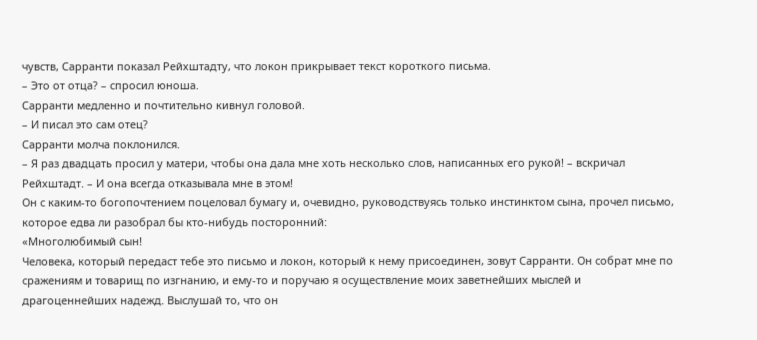чувств, Сарранти показал Рейхштадту, что локон прикрывает текст короткого письма.
– Это от отца? – спросил юноша.
Сарранти медленно и почтительно кивнул головой.
– И писал это сам отец?
Сарранти молча поклонился.
– Я раз двадцать просил у матери, чтобы она дала мне хоть несколько слов, написанных его рукой! – вскричал Рейхштадт. – И она всегда отказывала мне в этом!
Он с каким-то богопочтением поцеловал бумагу и, очевидно, руководствуясь только инстинктом сына, прочел письмо, которое едва ли разобрал бы кто-нибудь посторонний:
«Многолюбимый сын!
Человека, который передаст тебе это письмо и локон, который к нему присоединен, зовут Сарранти. Он собрат мне по сражениям и товарищ по изгнанию, и ему-то и поручаю я осуществление моих заветнейших мыслей и драгоценнейших надежд. Выслушай то, что он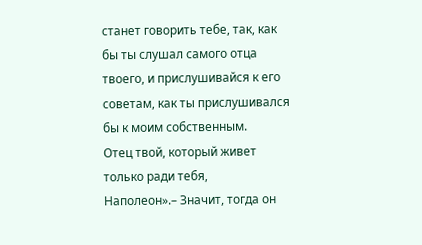станет говорить тебе, так, как бы ты слушал самого отца твоего, и прислушивайся к его советам, как ты прислушивался бы к моим собственным.
Отец твой, который живет только ради тебя,
Наполеон».– Значит, тогда он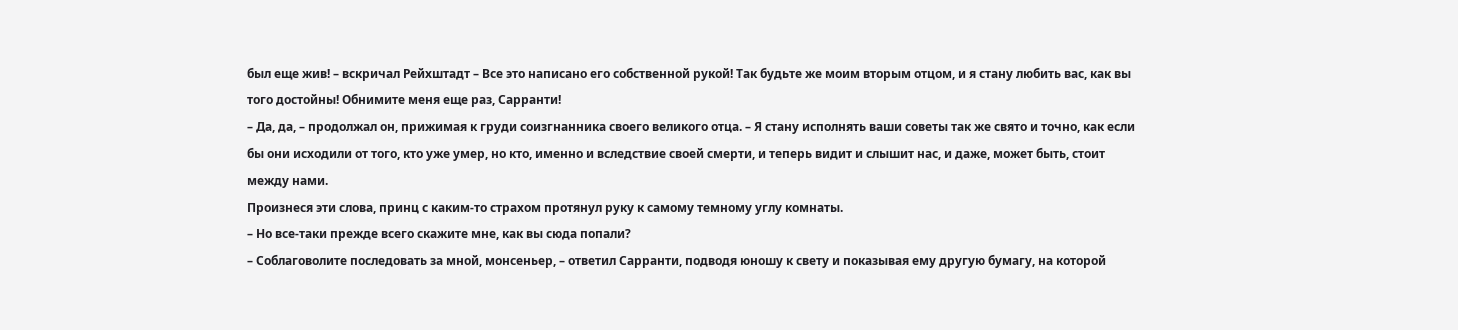был еще жив! – вскричал Рейхштадт – Все это написано его собственной рукой! Так будьте же моим вторым отцом, и я стану любить вас, как вы того достойны! Обнимите меня еще раз, Сарранти!
– Да, да, – продолжал он, прижимая к груди соизгнанника своего великого отца. – Я стану исполнять ваши советы так же свято и точно, как если бы они исходили от того, кто уже умер, но кто, именно и вследствие своей смерти, и теперь видит и слышит нас, и даже, может быть, стоит между нами.
Произнеся эти слова, принц с каким-то страхом протянул руку к самому темному углу комнаты.
– Но все-таки прежде всего скажите мне, как вы сюда попали?
– Соблаговолите последовать за мной, монсеньер, – ответил Сарранти, подводя юношу к свету и показывая ему другую бумагу, на которой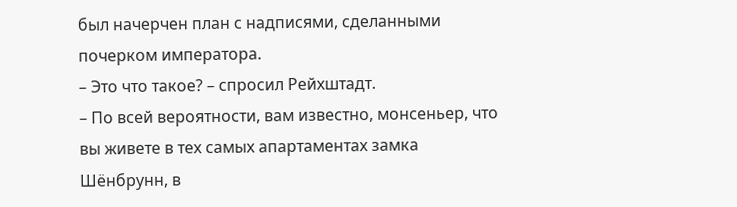был начерчен план с надписями, сделанными почерком императора.
– Это что такое? – спросил Рейхштадт.
– По всей вероятности, вам известно, монсеньер, что вы живете в тех самых апартаментах замка Шёнбрунн, в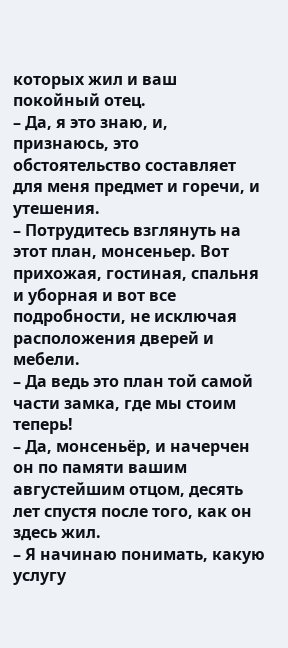которых жил и ваш покойный отец.
– Да, я это знаю, и, признаюсь, это обстоятельство составляет для меня предмет и горечи, и утешения.
– Потрудитесь взглянуть на этот план, монсеньер. Вот прихожая, гостиная, спальня и уборная и вот все подробности, не исключая расположения дверей и мебели.
– Да ведь это план той самой части замка, где мы стоим теперь!
– Да, монсеньёр, и начерчен он по памяти вашим августейшим отцом, десять лет спустя после того, как он здесь жил.
– Я начинаю понимать, какую услугу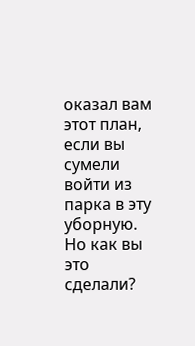оказал вам этот план, если вы сумели войти из парка в эту уборную. Но как вы это сделали?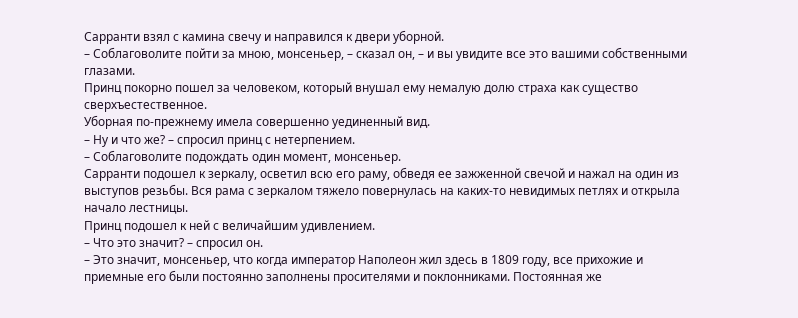Сарранти взял с камина свечу и направился к двери уборной.
– Соблаговолите пойти за мною, монсеньер, – сказал он, – и вы увидите все это вашими собственными глазами.
Принц покорно пошел за человеком, который внушал ему немалую долю страха как существо сверхъестественное.
Уборная по-прежнему имела совершенно уединенный вид.
– Ну и что же? – спросил принц с нетерпением.
– Соблаговолите подождать один момент, монсеньер.
Сарранти подошел к зеркалу, осветил всю его раму, обведя ее зажженной свечой и нажал на один из выступов резьбы. Вся рама с зеркалом тяжело повернулась на каких-то невидимых петлях и открыла начало лестницы.
Принц подошел к ней с величайшим удивлением.
– Что это значит? – спросил он.
– Это значит, монсеньер, что когда император Наполеон жил здесь в 1809 году, все прихожие и приемные его были постоянно заполнены просителями и поклонниками. Постоянная же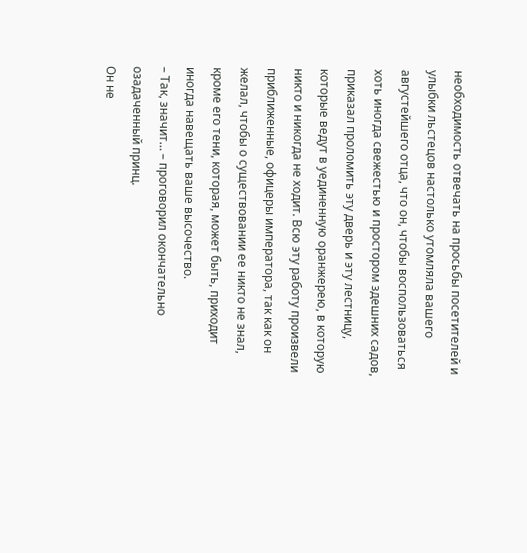необходимость отвечать на просьбы посетителей и улыбки льстецов настолько утомляла вашего августейшего отца, что он, чтобы воспользоваться хоть иногда свежестью и простором здешних садов, приказал проломить эту дверь и эту лестницу, которые ведут в уединенную оранжерею, в которую никто и никогда не ходит. Всю эту работу произвели приближенные, офицеры императора, так как он желал, чтобы о существовании ее никто не знал, кроме его тени, которая, может быть, приходит иногда навещать ваше высочество.
– Так, значит… – проговорил окончательно озадаченный принц.
Он не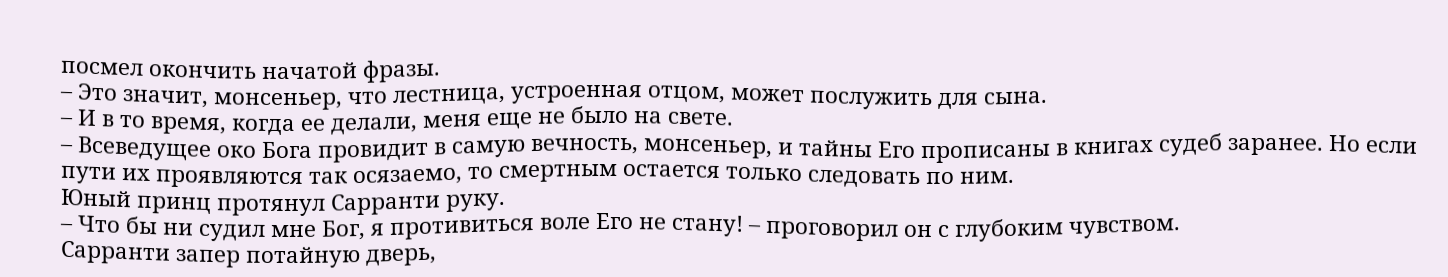посмел окончить начатой фразы.
– Это значит, монсеньер, что лестница, устроенная отцом, может послужить для сына.
– И в то время, когда ее делали, меня еще не было на свете.
– Всеведущее око Бога провидит в самую вечность, монсеньер, и тайны Его прописаны в книгах судеб заранее. Но если пути их проявляются так осязаемо, то смертным остается только следовать по ним.
Юный принц протянул Сарранти руку.
– Что бы ни судил мне Бог, я противиться воле Его не стану! – проговорил он с глубоким чувством.
Сарранти запер потайную дверь,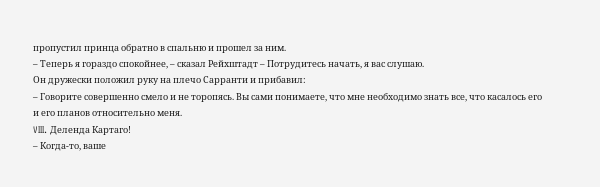пропустил принца обратно в спальню и прошел за ним.
– Теперь я гораздо спокойнее, – сказал Рейхштадт – Потрудитесь начать, я вас слушаю.
Он дружески положил руку на плечо Сарранти и прибавил:
– Говорите совершенно смело и не торопясь. Вы сами понимаете, что мне необходимо знать все, что касалось его и его планов относительно меня.
VIII. Деленда Картаго!
– Когда-то, ваше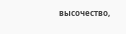высочество,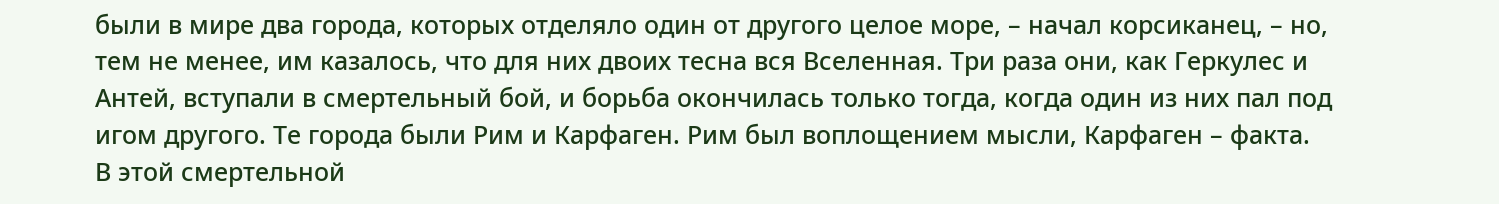были в мире два города, которых отделяло один от другого целое море, – начал корсиканец, – но, тем не менее, им казалось, что для них двоих тесна вся Вселенная. Три раза они, как Геркулес и Антей, вступали в смертельный бой, и борьба окончилась только тогда, когда один из них пал под игом другого. Те города были Рим и Карфаген. Рим был воплощением мысли, Карфаген – факта.
В этой смертельной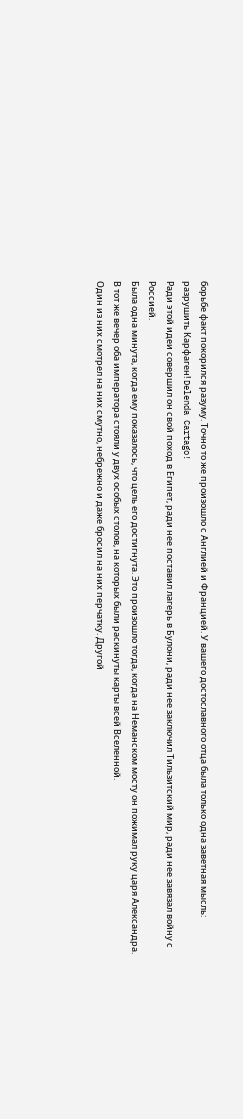борьбе факт покорился разуму. Точно то же произошло с Англией и Францией. У вашего достославного отца была только одна заветная мысль: разрушить Карфаген! Delenda Cartago!
Ради этой идеи совершил он свой поход в Египет, ради нее поставил лагерь в Булони, ради нее заключил Тильзитский мир, ради нее завязал войну с Россией.
Была одна минута, когда ему показалось, что цель его достигнута. Это произошло тогда, когда на Неманском мосту он пожимал руку царя Александра.
В тот же вечер оба императора стояли у двух особых столов, на которых были раскинуты карты всей Вселенной.
Один из них смотрел на них смутно, небрежно и даже бросил на них перчатку. Другой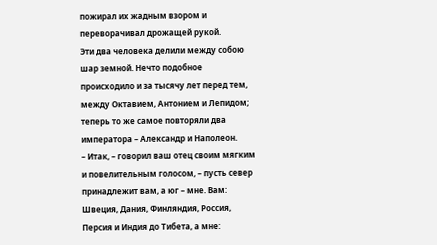пожирал их жадным взором и переворачивал дрожащей рукой.
Эти два человека делили между собою шар земной. Нечто подобное происходило и за тысячу лет перед тем, между Октавием, Антонием и Лепидом; теперь то же самое повторяли два императора – Александр и Наполеон.
– Итак, – говорил ваш отец своим мягким и повелительным голосом, – пусть север принадлежит вам, а юг – мне. Вам: Швеция, Дания, Финляндия, Россия, Персия и Индия до Тибета, а мне: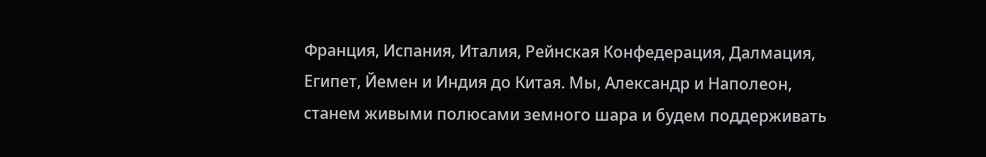Франция, Испания, Италия, Рейнская Конфедерация, Далмация, Египет, Йемен и Индия до Китая. Мы, Александр и Наполеон, станем живыми полюсами земного шара и будем поддерживать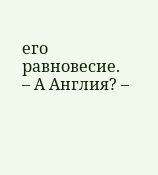его равновесие.
– А Англия? –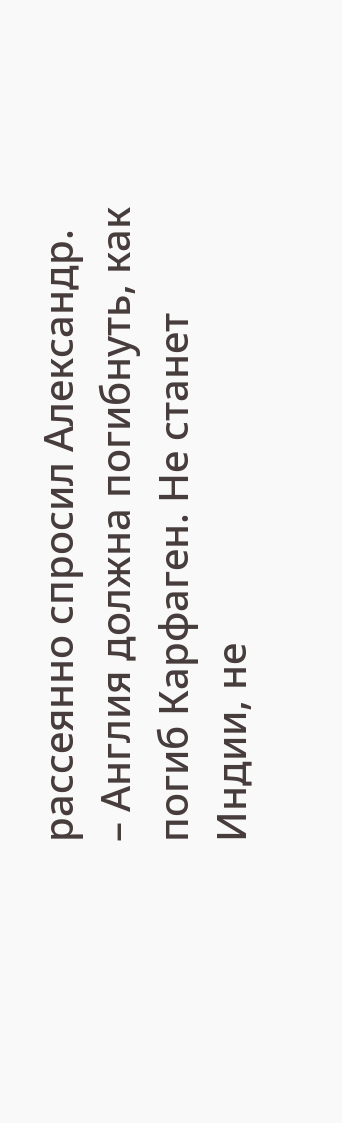рассеянно спросил Александр.
– Англия должна погибнуть, как погиб Карфаген. Не станет Индии, не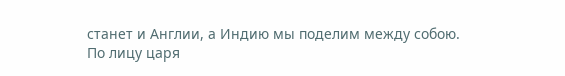станет и Англии, а Индию мы поделим между собою.
По лицу царя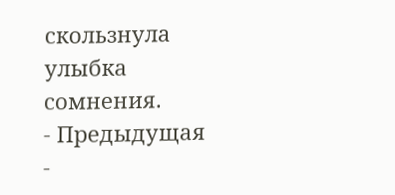скользнула улыбка сомнения.
- Предыдущая
-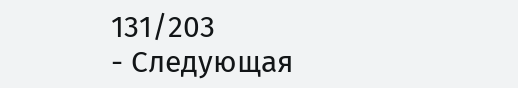131/203
- Следующая